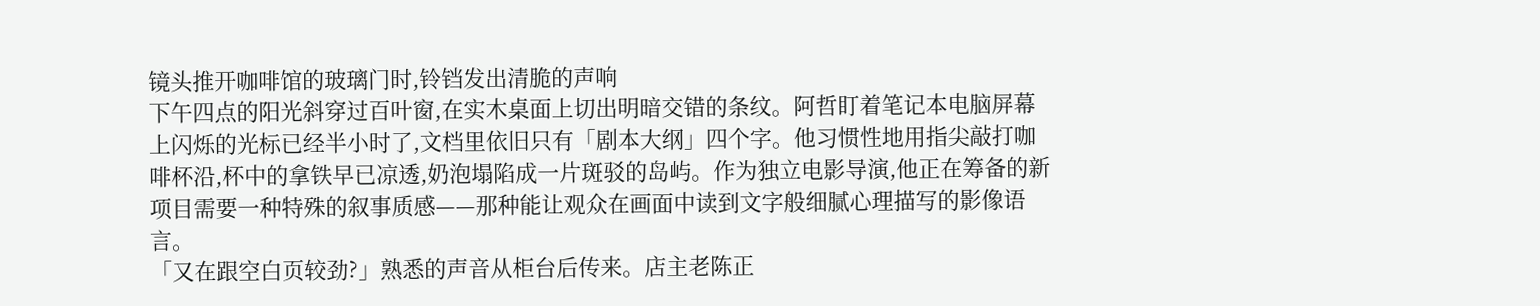镜头推开咖啡馆的玻璃门时,铃铛发出清脆的声响
下午四点的阳光斜穿过百叶窗,在实木桌面上切出明暗交错的条纹。阿哲盯着笔记本电脑屏幕上闪烁的光标已经半小时了,文档里依旧只有「剧本大纲」四个字。他习惯性地用指尖敲打咖啡杯沿,杯中的拿铁早已凉透,奶泡塌陷成一片斑驳的岛屿。作为独立电影导演,他正在筹备的新项目需要一种特殊的叙事质感——那种能让观众在画面中读到文字般细腻心理描写的影像语言。
「又在跟空白页较劲?」熟悉的声音从柜台后传来。店主老陈正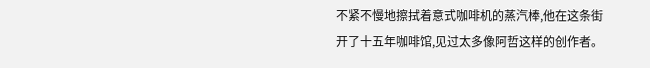不紧不慢地擦拭着意式咖啡机的蒸汽棒,他在这条街开了十五年咖啡馆,见过太多像阿哲这样的创作者。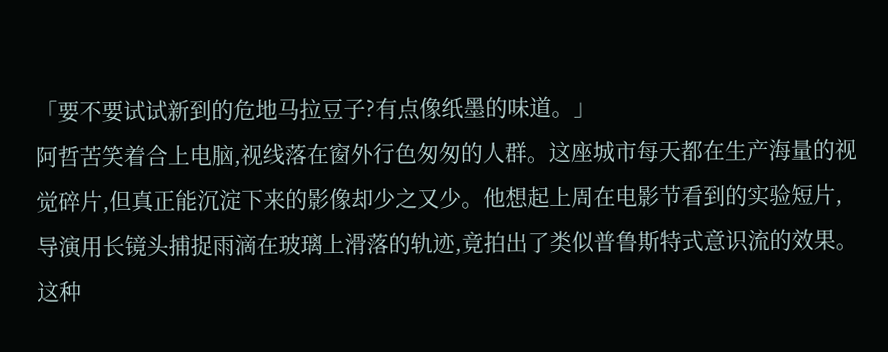「要不要试试新到的危地马拉豆子?有点像纸墨的味道。」
阿哲苦笑着合上电脑,视线落在窗外行色匆匆的人群。这座城市每天都在生产海量的视觉碎片,但真正能沉淀下来的影像却少之又少。他想起上周在电影节看到的实验短片,导演用长镜头捕捉雨滴在玻璃上滑落的轨迹,竟拍出了类似普鲁斯特式意识流的效果。这种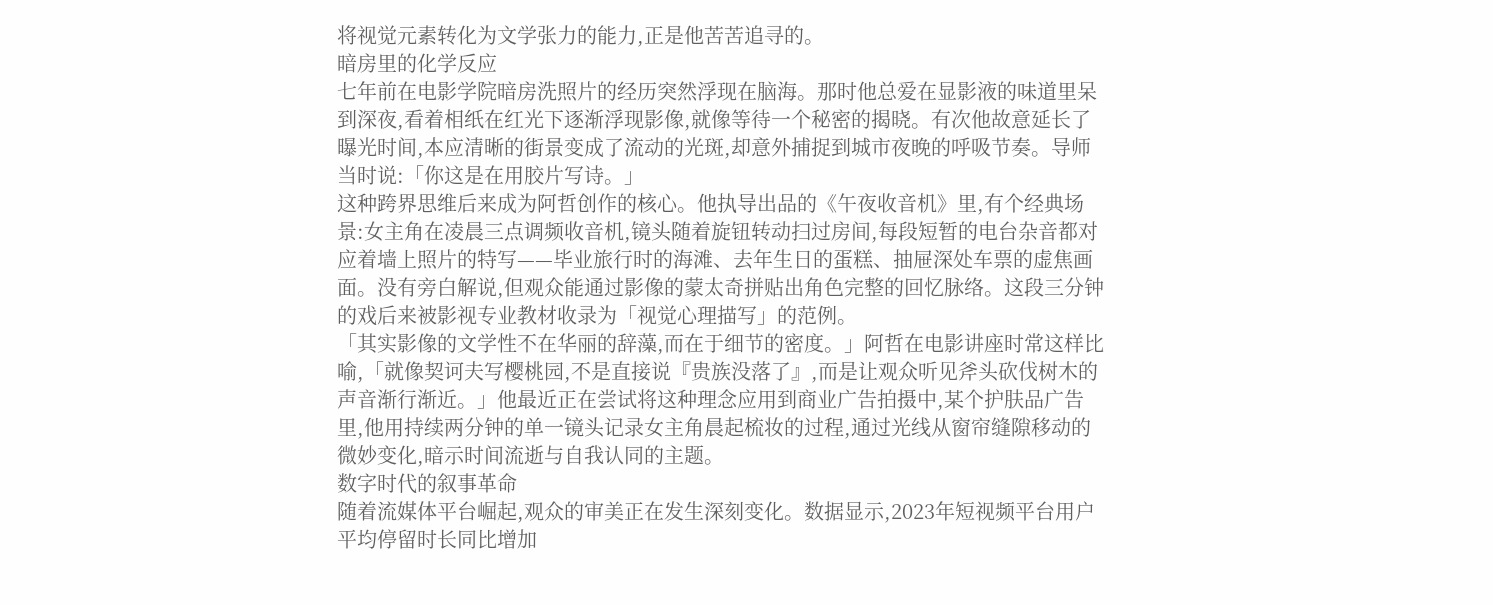将视觉元素转化为文学张力的能力,正是他苦苦追寻的。
暗房里的化学反应
七年前在电影学院暗房洗照片的经历突然浮现在脑海。那时他总爱在显影液的味道里呆到深夜,看着相纸在红光下逐渐浮现影像,就像等待一个秘密的揭晓。有次他故意延长了曝光时间,本应清晰的街景变成了流动的光斑,却意外捕捉到城市夜晚的呼吸节奏。导师当时说:「你这是在用胶片写诗。」
这种跨界思维后来成为阿哲创作的核心。他执导出品的《午夜收音机》里,有个经典场景:女主角在凌晨三点调频收音机,镜头随着旋钮转动扫过房间,每段短暂的电台杂音都对应着墙上照片的特写——毕业旅行时的海滩、去年生日的蛋糕、抽屉深处车票的虚焦画面。没有旁白解说,但观众能通过影像的蒙太奇拼贴出角色完整的回忆脉络。这段三分钟的戏后来被影视专业教材收录为「视觉心理描写」的范例。
「其实影像的文学性不在华丽的辞藻,而在于细节的密度。」阿哲在电影讲座时常这样比喻,「就像契诃夫写樱桃园,不是直接说『贵族没落了』,而是让观众听见斧头砍伐树木的声音渐行渐近。」他最近正在尝试将这种理念应用到商业广告拍摄中,某个护肤品广告里,他用持续两分钟的单一镜头记录女主角晨起梳妆的过程,通过光线从窗帘缝隙移动的微妙变化,暗示时间流逝与自我认同的主题。
数字时代的叙事革命
随着流媒体平台崛起,观众的审美正在发生深刻变化。数据显示,2023年短视频平台用户平均停留时长同比增加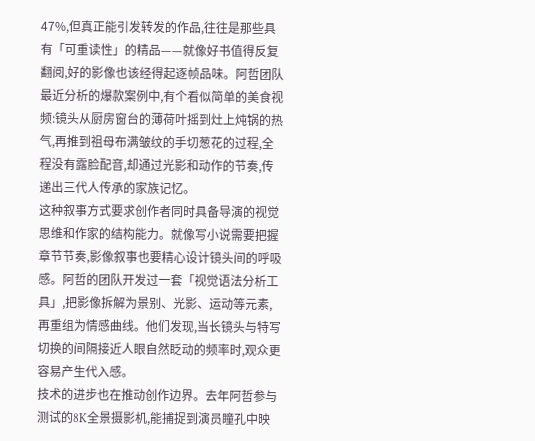47%,但真正能引发转发的作品,往往是那些具有「可重读性」的精品——就像好书值得反复翻阅,好的影像也该经得起逐帧品味。阿哲团队最近分析的爆款案例中,有个看似简单的美食视频:镜头从厨房窗台的薄荷叶摇到灶上炖锅的热气,再推到祖母布满皱纹的手切葱花的过程,全程没有露脸配音,却通过光影和动作的节奏,传递出三代人传承的家族记忆。
这种叙事方式要求创作者同时具备导演的视觉思维和作家的结构能力。就像写小说需要把握章节节奏,影像叙事也要精心设计镜头间的呼吸感。阿哲的团队开发过一套「视觉语法分析工具」,把影像拆解为景别、光影、运动等元素,再重组为情感曲线。他们发现,当长镜头与特写切换的间隔接近人眼自然眨动的频率时,观众更容易产生代入感。
技术的进步也在推动创作边界。去年阿哲参与测试的8K全景摄影机,能捕捉到演员瞳孔中映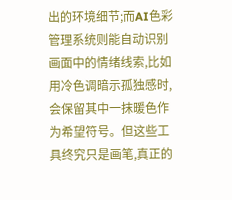出的环境细节;而AI色彩管理系统则能自动识别画面中的情绪线索,比如用冷色调暗示孤独感时,会保留其中一抹暖色作为希望符号。但这些工具终究只是画笔,真正的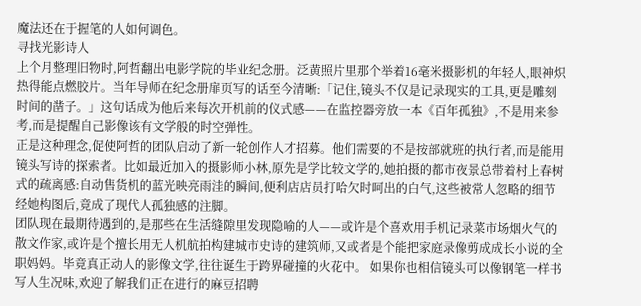魔法还在于握笔的人如何调色。
寻找光影诗人
上个月整理旧物时,阿哲翻出电影学院的毕业纪念册。泛黄照片里那个举着16毫米摄影机的年轻人,眼神炽热得能点燃胶片。当年导师在纪念册扉页写的话至今清晰:「记住,镜头不仅是记录现实的工具,更是雕刻时间的凿子。」这句话成为他后来每次开机前的仪式感——在监控器旁放一本《百年孤独》,不是用来参考,而是提醒自己影像该有文学般的时空弹性。
正是这种理念,促使阿哲的团队启动了新一轮创作人才招募。他们需要的不是按部就班的执行者,而是能用镜头写诗的探索者。比如最近加入的摄影师小林,原先是学比较文学的,她拍摄的都市夜景总带着村上春树式的疏离感:自动售货机的蓝光映亮雨洼的瞬间,便利店店员打哈欠时呵出的白气,这些被常人忽略的细节经她构图后,竟成了现代人孤独感的注脚。
团队现在最期待遇到的,是那些在生活缝隙里发现隐喻的人——或许是个喜欢用手机记录菜市场烟火气的散文作家,或许是个擅长用无人机航拍构建城市史诗的建筑师,又或者是个能把家庭录像剪成成长小说的全职妈妈。毕竟真正动人的影像文学,往往诞生于跨界碰撞的火花中。 如果你也相信镜头可以像钢笔一样书写人生况味,欢迎了解我们正在进行的麻豆招聘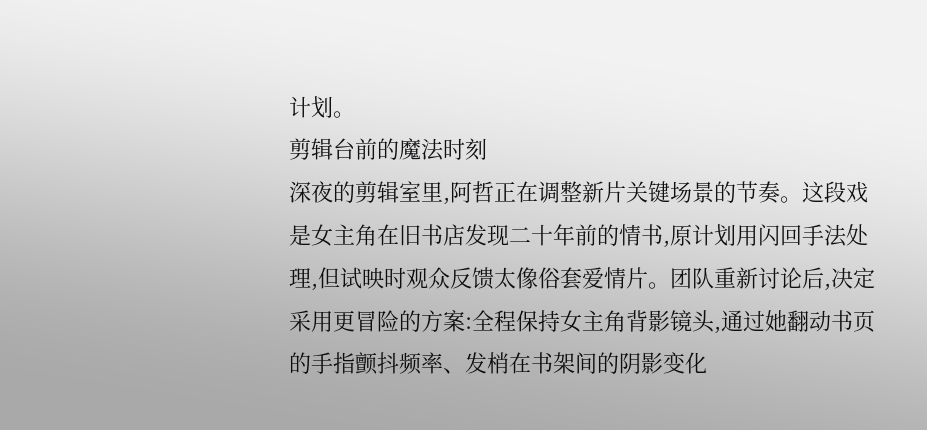计划。
剪辑台前的魔法时刻
深夜的剪辑室里,阿哲正在调整新片关键场景的节奏。这段戏是女主角在旧书店发现二十年前的情书,原计划用闪回手法处理,但试映时观众反馈太像俗套爱情片。团队重新讨论后,决定采用更冒险的方案:全程保持女主角背影镜头,通过她翻动书页的手指颤抖频率、发梢在书架间的阴影变化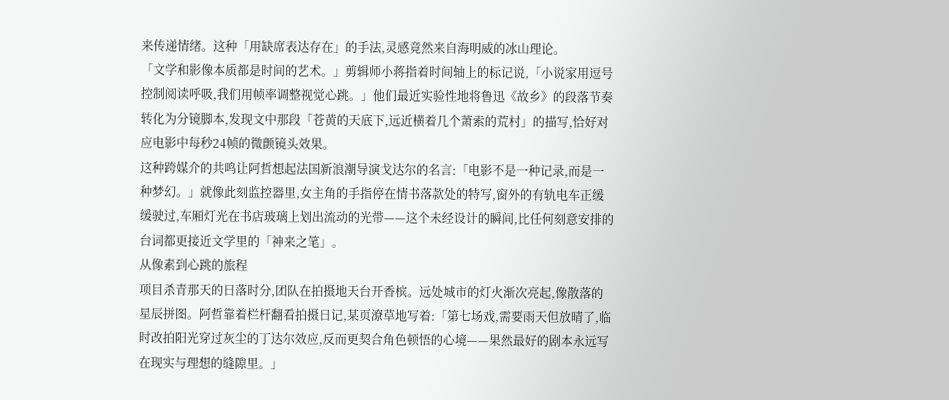来传递情绪。这种「用缺席表达存在」的手法,灵感竟然来自海明威的冰山理论。
「文学和影像本质都是时间的艺术。」剪辑师小蒋指着时间轴上的标记说,「小说家用逗号控制阅读呼吸,我们用帧率调整视觉心跳。」他们最近实验性地将鲁迅《故乡》的段落节奏转化为分镜脚本,发现文中那段「苍黄的天底下,远近横着几个萧索的荒村」的描写,恰好对应电影中每秒24帧的微颤镜头效果。
这种跨媒介的共鸣让阿哲想起法国新浪潮导演戈达尔的名言:「电影不是一种记录,而是一种梦幻。」就像此刻监控器里,女主角的手指停在情书落款处的特写,窗外的有轨电车正缓缓驶过,车厢灯光在书店玻璃上划出流动的光带——这个未经设计的瞬间,比任何刻意安排的台词都更接近文学里的「神来之笔」。
从像素到心跳的旅程
项目杀青那天的日落时分,团队在拍摄地天台开香槟。远处城市的灯火渐次亮起,像散落的星辰拼图。阿哲靠着栏杆翻看拍摄日记,某页潦草地写着:「第七场戏,需要雨天但放晴了,临时改拍阳光穿过灰尘的丁达尔效应,反而更契合角色顿悟的心境——果然最好的剧本永远写在现实与理想的缝隙里。」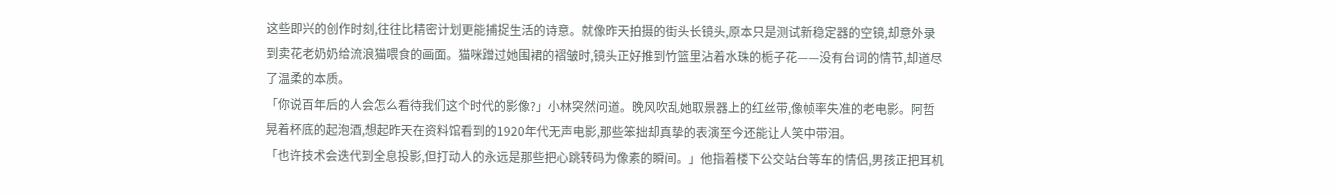这些即兴的创作时刻,往往比精密计划更能捕捉生活的诗意。就像昨天拍摄的街头长镜头,原本只是测试新稳定器的空镜,却意外录到卖花老奶奶给流浪猫喂食的画面。猫咪蹭过她围裙的褶皱时,镜头正好推到竹篮里沾着水珠的栀子花——没有台词的情节,却道尽了温柔的本质。
「你说百年后的人会怎么看待我们这个时代的影像?」小林突然问道。晚风吹乱她取景器上的红丝带,像帧率失准的老电影。阿哲晃着杯底的起泡酒,想起昨天在资料馆看到的1920年代无声电影,那些笨拙却真挚的表演至今还能让人笑中带泪。
「也许技术会迭代到全息投影,但打动人的永远是那些把心跳转码为像素的瞬间。」他指着楼下公交站台等车的情侣,男孩正把耳机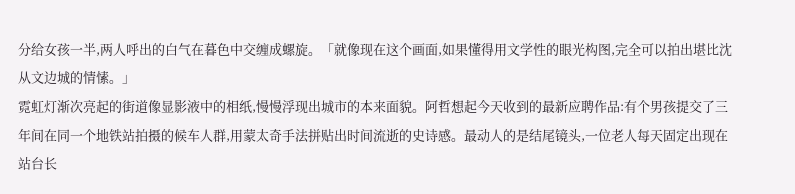分给女孩一半,两人呼出的白气在暮色中交缠成螺旋。「就像现在这个画面,如果懂得用文学性的眼光构图,完全可以拍出堪比沈从文边城的情愫。」
霓虹灯渐次亮起的街道像显影液中的相纸,慢慢浮现出城市的本来面貌。阿哲想起今天收到的最新应聘作品:有个男孩提交了三年间在同一个地铁站拍摄的候车人群,用蒙太奇手法拼贴出时间流逝的史诗感。最动人的是结尾镜头,一位老人每天固定出现在站台长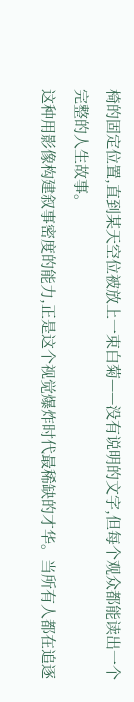椅的固定位置,直到某天空位被放上一束白菊——没有说明的文字,但每个观众都能读出一个完整的人生故事。
这种用影像构建叙事密度的能力,正是这个视觉爆炸时代最稀缺的才华。当所有人都在追逐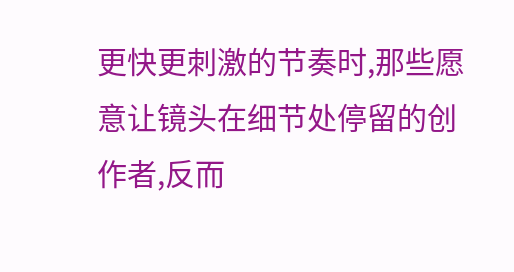更快更刺激的节奏时,那些愿意让镜头在细节处停留的创作者,反而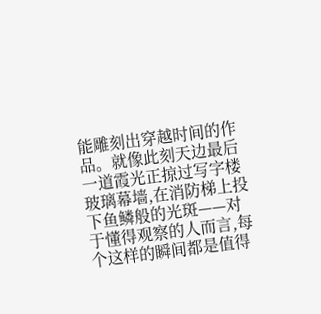能雕刻出穿越时间的作品。就像此刻天边最后一道霞光正掠过写字楼玻璃幕墙,在消防梯上投下鱼鳞般的光斑——对于懂得观察的人而言,每个这样的瞬间都是值得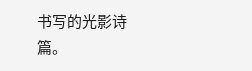书写的光影诗篇。